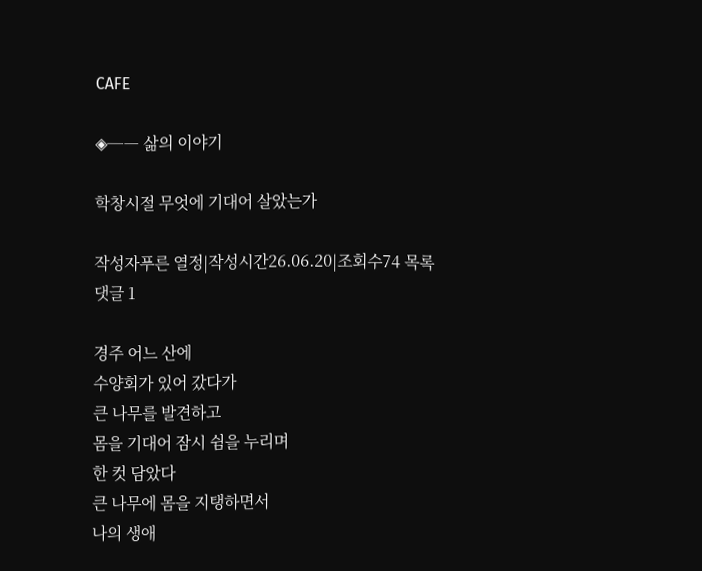CAFE

◈─― 삶의 이야기

학창시절 무엇에 기대어 살았는가

작성자푸른 열정|작성시간26.06.20|조회수74 목록 댓글 1

경주 어느 산에
수양회가 있어 갔다가
큰 나무를 발견하고
몸을 기대어 잠시 쉼을 누리며
한 컷 담았다
큰 나무에 몸을 지탱하면서
나의 생애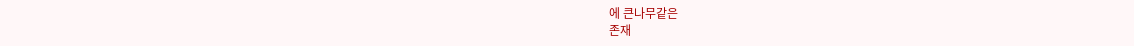에 큰나무같은
존재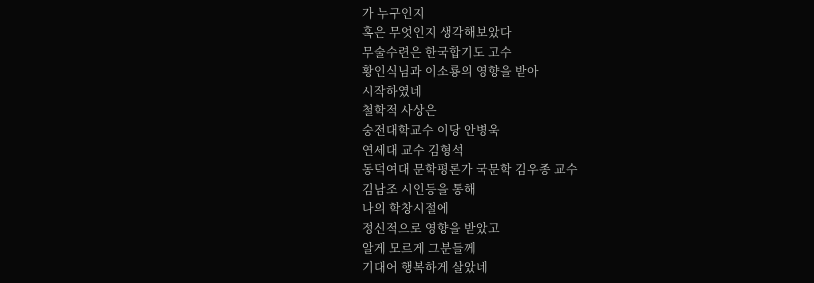가 누구인지
혹은 무엇인지 생각해보았다
무술수련은 한국합기도 고수
황인식님과 이소룡의 영향을 받아
시작하였네
철학적 사상은
숭전대학교수 이당 안병욱
연세대 교수 김형석
동덕여대 문학평론가 국문학 김우종 교수
김남조 시인등을 통해
나의 학창시절에
정신적으로 영향을 받았고
알게 모르게 그분들께
기대어 행복하게 살았네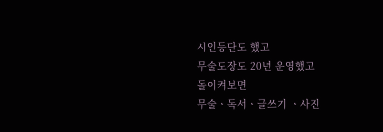시인등단도 했고
무술도장도 20년 운영했고
돌이켜보면
무술ㆍ독서ㆍ글쓰기 ㆍ사진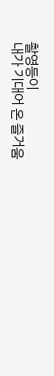촬영등이
내가 기대어 온 즐거움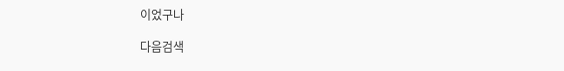이었구나

다음검색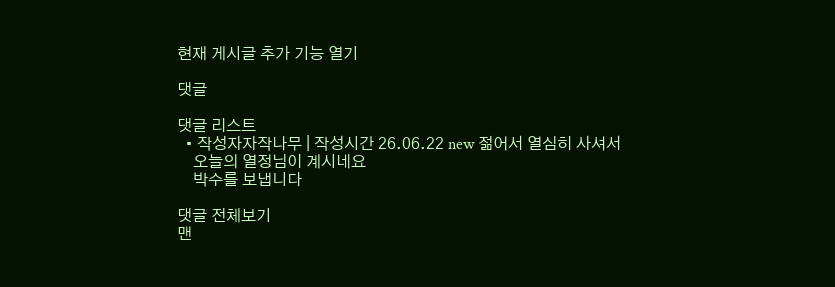현재 게시글 추가 기능 열기

댓글

댓글 리스트
  • 작성자자작나무 | 작성시간 26.06.22 new 젊어서 열심히 사셔서
    오늘의 열정님이 계시네요
    박수를 보냅니다

댓글 전체보기
맨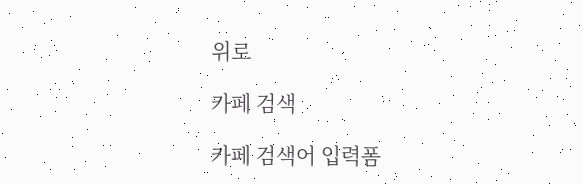위로

카페 검색

카페 검색어 입력폼